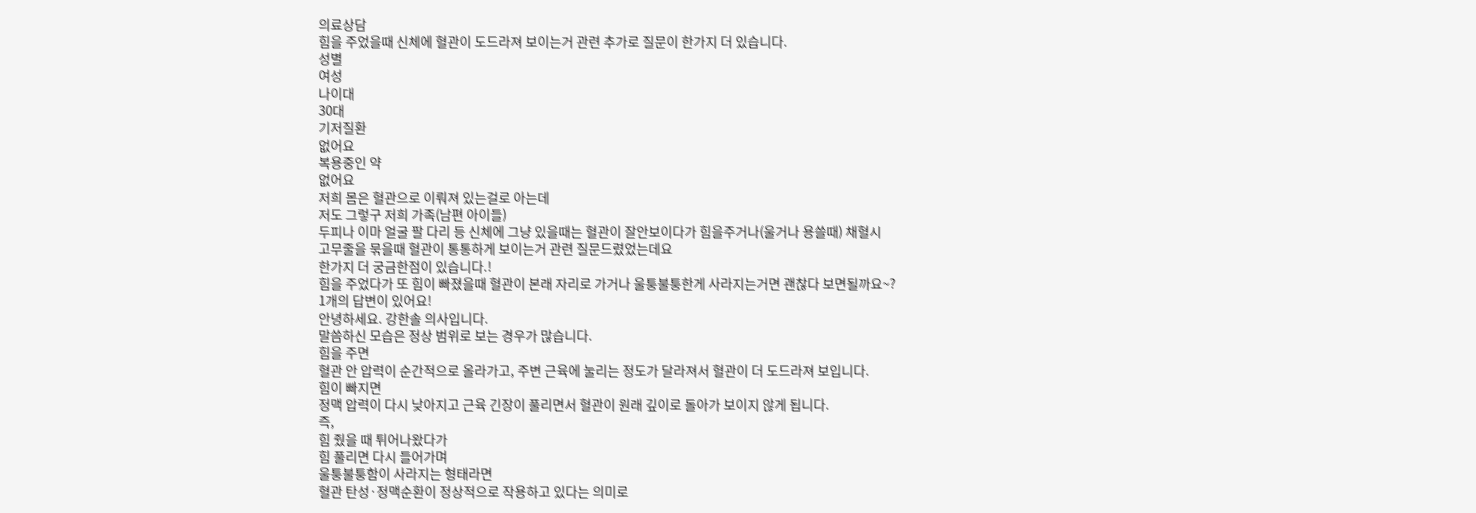의료상담
힘을 주었을때 신체에 혈관이 도드라져 보이는거 관련 추가로 질문이 한가지 더 있습니다.
성별
여성
나이대
30대
기저질환
없어요
복용중인 약
없어요
저희 몸은 혈관으로 이뤄져 있는걸로 아는데
저도 그렇구 저희 가족(남편 아이들)
두피나 이마 얼굴 팔 다리 등 신체에 그냥 있을때는 혈관이 잘안보이다가 힘을주거나(울거나 용쓸때) 채혈시
고무줄을 묶을때 혈관이 통통하게 보이는거 관련 질문드렸었는데요
한가지 더 궁금한점이 있습니다.!
힘을 주었다가 또 힘이 빠졌을때 혈관이 본래 자리로 가거나 울퉁불퉁한게 사라지는거면 괜찮다 보면될까요~?
1개의 답변이 있어요!
안녕하세요. 강한솔 의사입니다.
말씀하신 모습은 정상 범위로 보는 경우가 많습니다.
힘을 주면
혈관 안 압력이 순간적으로 올라가고, 주변 근육에 눌리는 정도가 달라져서 혈관이 더 도드라져 보입니다.
힘이 빠지면
정맥 압력이 다시 낮아지고 근육 긴장이 풀리면서 혈관이 원래 깊이로 돌아가 보이지 않게 됩니다.
즉,
힘 줬을 때 튀어나왔다가
힘 풀리면 다시 들어가며
울퉁불퉁함이 사라지는 형태라면
혈관 탄성·정맥순환이 정상적으로 작용하고 있다는 의미로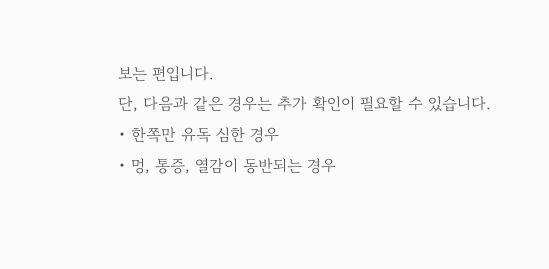보는 편입니다.
단, 다음과 같은 경우는 추가 확인이 필요할 수 있습니다.
• 한쪽만 유독 심한 경우
• 멍, 통증, 열감이 동반되는 경우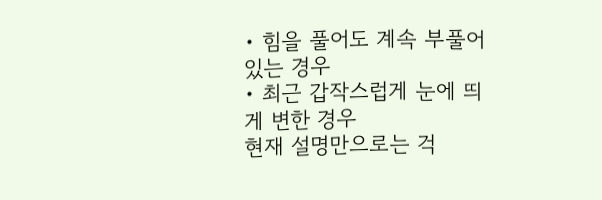• 힘을 풀어도 계속 부풀어 있는 경우
• 최근 갑작스럽게 눈에 띄게 변한 경우
현재 설명만으로는 걱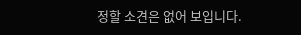정할 소견은 없어 보입니다.